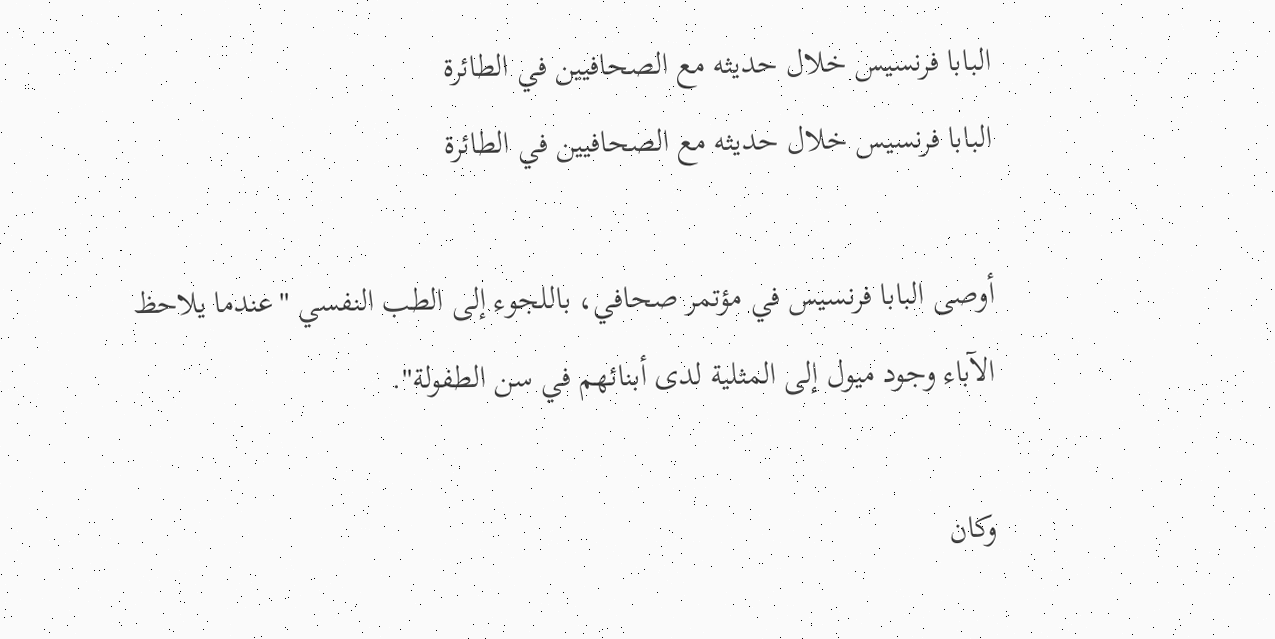البابا فرنسيس خلال حديثه مع الصحافيين في الطائرة
البابا فرنسيس خلال حديثه مع الصحافيين في الطائرة

أوصى البابا فرنسيس في مؤتمر صحافي، باللجوء إلى الطب النفسي "عندما يلاحظ الآباء وجود ميول إلى المثلية لدى أبنائهم في سن الطفولة".

وكان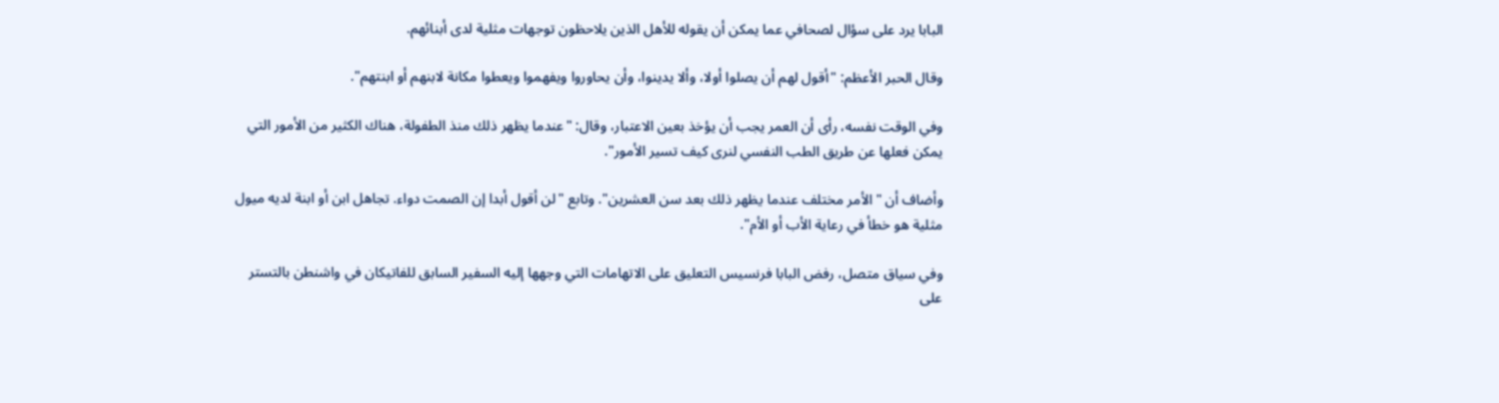البابا يرد على سؤال لصحافي عما يمكن أن يقوله للأهل الذين يلاحظون توجهات مثلية لدى أبنائهم.

وقال الحبر الأعظم: "أقول لهم أن يصلوا أولا، وألا يدينوا، وأن يحاوروا ويفهموا ويعطوا مكانة لابنهم أو ابنتهم".

وفي الوقت نفسه، رأى أن العمر يجب أن يؤخذ بعين الاعتبار، وقال: "عندما يظهر ذلك منذ الطفولة، هناك الكثير من الأمور التي يمكن فعلها عن طريق الطب النفسي لنرى كيف تسير الأمور".

وأضاف أن "الأمر مختلف عندما يظهر ذلك بعد سن العشرين". وتابع "لن أقول أبدا إن الصمت دواء. تجاهل ابن أو ابنة لديه ميول مثلية هو خطأ في رعاية الأب أو الأم".

وفي سياق متصل، رفض البابا فرنسيس التعليق على الاتهامات التي وجهها إليه السفير السابق للفاتيكان في واشنطن بالتستر على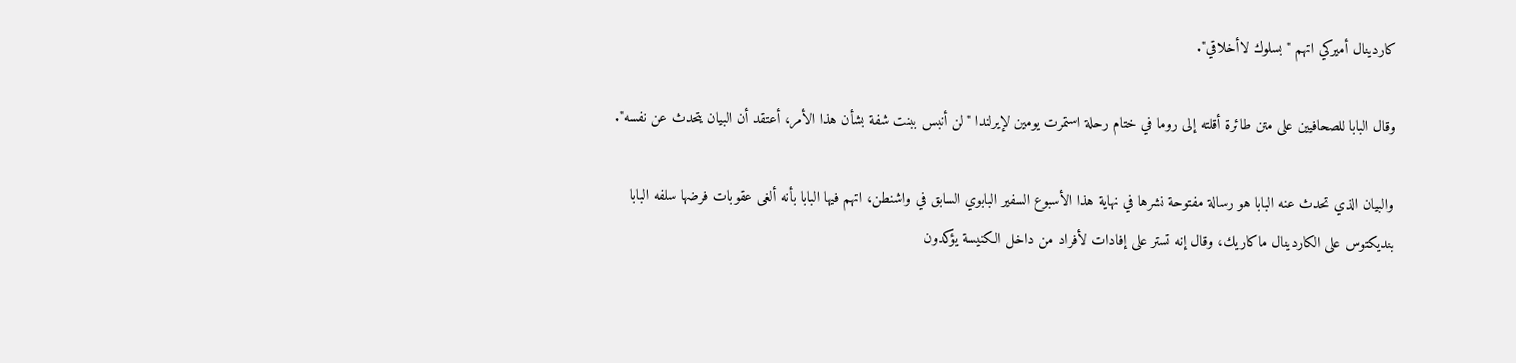كاردينال أميركي اتهم "بسلوك لاأخلاقي".

وقال البابا للصحافيين على متن طائرة أقلته إلى روما في ختام رحلة استمرت يومين لإيرلندا "لن أنبس ببنت شفة بشأن هذا الأمر، أعتقد أن البيان يتحدث عن نفسه".

والبيان الذي تحدث عنه البابا هو رسالة مفتوحة نشرها في نهاية هذا الأسبوع السفير البابوي السابق في واشنطن، اتهم فيها البابا بأنه ألغى عقوبات فرضها سلفه البابا بنديكتوس على الكاردينال ماكاريك، وقال إنه تستر على إفادات لأفراد من داخل الكنيسة يؤكدون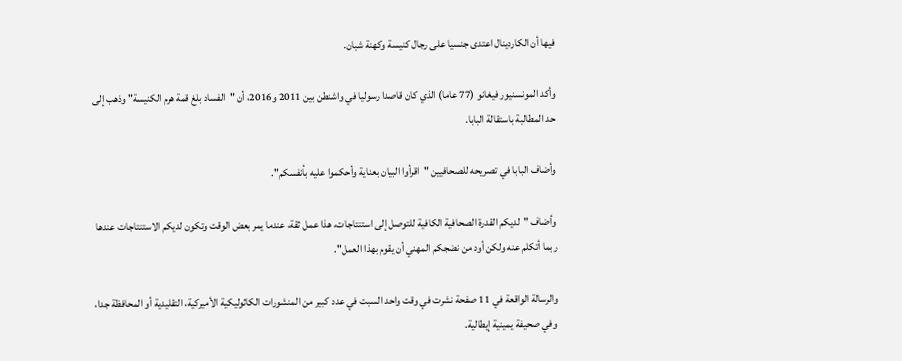فيها أن الكاردينال اعتدى جنسيا على رجال كنيسة وكهنة شبان.

وأكد المونسنيور فيغانو (77 عاما) الذي كان قاصدا رسوليا في واشنطن بين 2011 و2016، أن "الفساد بلغ قمة هرم الكنيسة" وذهب إلى حد المطالبة باستقالة البابا.

وأضاف البابا في تصريحه للصحافيين "اقرأوا البيان بعناية وأحكموا عليه بأنفسكم".

وأضاف "لديكم القدرة الصحافية الكافية للتوصل إلى استنتاجات، هذا عمل ثقة، عندما يمر بعض الوقت وتكون لديكم الاستنتاجات عندها ربما أتكلم عنه ولكن أود من نضجكم المهني أن يقوم بهذا العمل".

والرسالة الواقعة في 11 صفحة نشرت في وقت واحد السبت في عدد كبير من المنشورات الكاثوليكية الأميركية، التقليدية أو المحافظة جدا، وفي صحيفة يمينية إيطالية.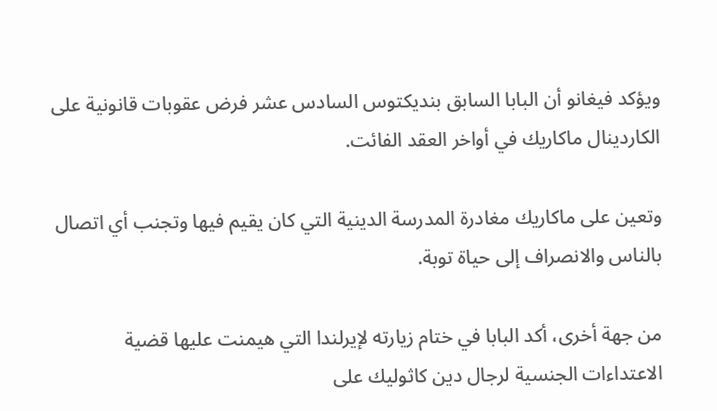ويؤكد فيغانو أن البابا السابق بنديكتوس السادس عشر فرض عقوبات قانونية على الكاردينال ماكاريك في أواخر العقد الفائت.

وتعين على ماكاريك مغادرة المدرسة الدينية التي كان يقيم فيها وتجنب أي اتصال بالناس والانصراف إلى حياة توبة.

من جهة أخرى، أكد البابا في ختام زيارته لإيرلندا التي هيمنت عليها قضية الاعتداءات الجنسية لرجال دين كاثوليك على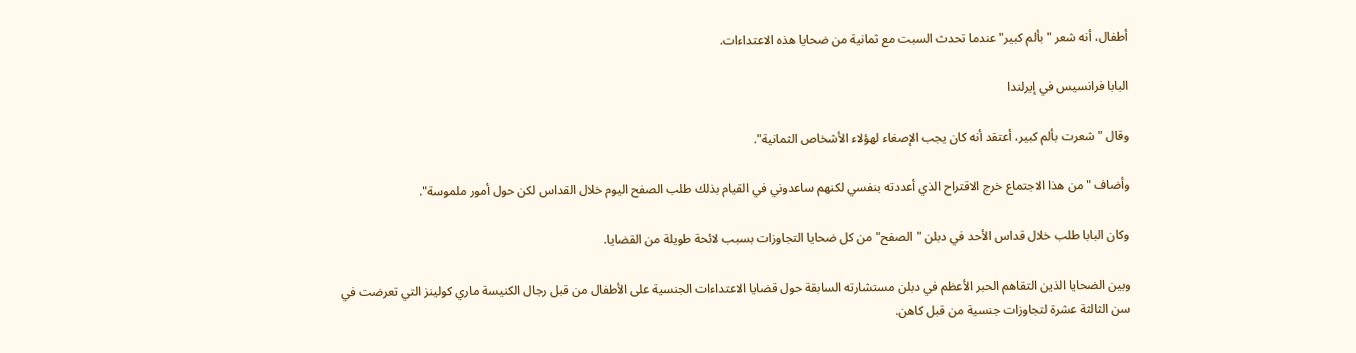أطفال، أنه شعر "بألم كبير" عندما تحدث السبت مع ثمانية من ضحايا هذه الاعتداءات.

البابا فرانسيس في إيرلندا

وقال "شعرت بألم كبير، أعتقد أنه كان يجب الإصغاء لهؤلاء الأشخاص الثمانية".

وأضاف "من هذا الاجتماع خرج الاقتراح الذي أعددته بنفسي لكنهم ساعدوني في القيام بذلك طلب الصفح اليوم خلال القداس لكن حول أمور ملموسة".

وكان البابا طلب خلال قداس الأحد في دبلن "الصفح" من كل ضحايا التجاوزات بسبب لائحة طويلة من القضايا.

وبين الضحايا الذين التقاهم الحبر الأعظم في دبلن مستشارته السابقة حول قضايا الاعتداءات الجنسية على الأطفال من قبل رجال الكنيسة ماري كولينز التي تعرضت في سن الثالثة عشرة لتجاوزات جنسية من قبل كاهن.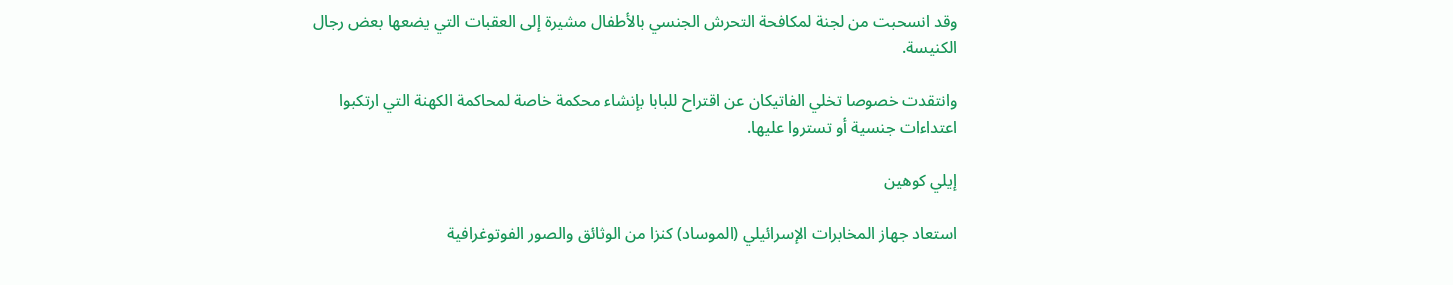وقد انسحبت من لجنة لمكافحة التحرش الجنسي بالأطفال مشيرة إلى العقبات التي يضعها بعض رجال الكنيسة.

وانتقدت خصوصا تخلي الفاتيكان عن اقتراح للبابا بإنشاء محكمة خاصة لمحاكمة الكهنة التي ارتكبوا اعتداءات جنسية أو تستروا عليها.

إيلي كوهين

استعاد جهاز المخابرات الإسرائيلي (الموساد) كنزا من الوثائق والصور الفوتوغرافية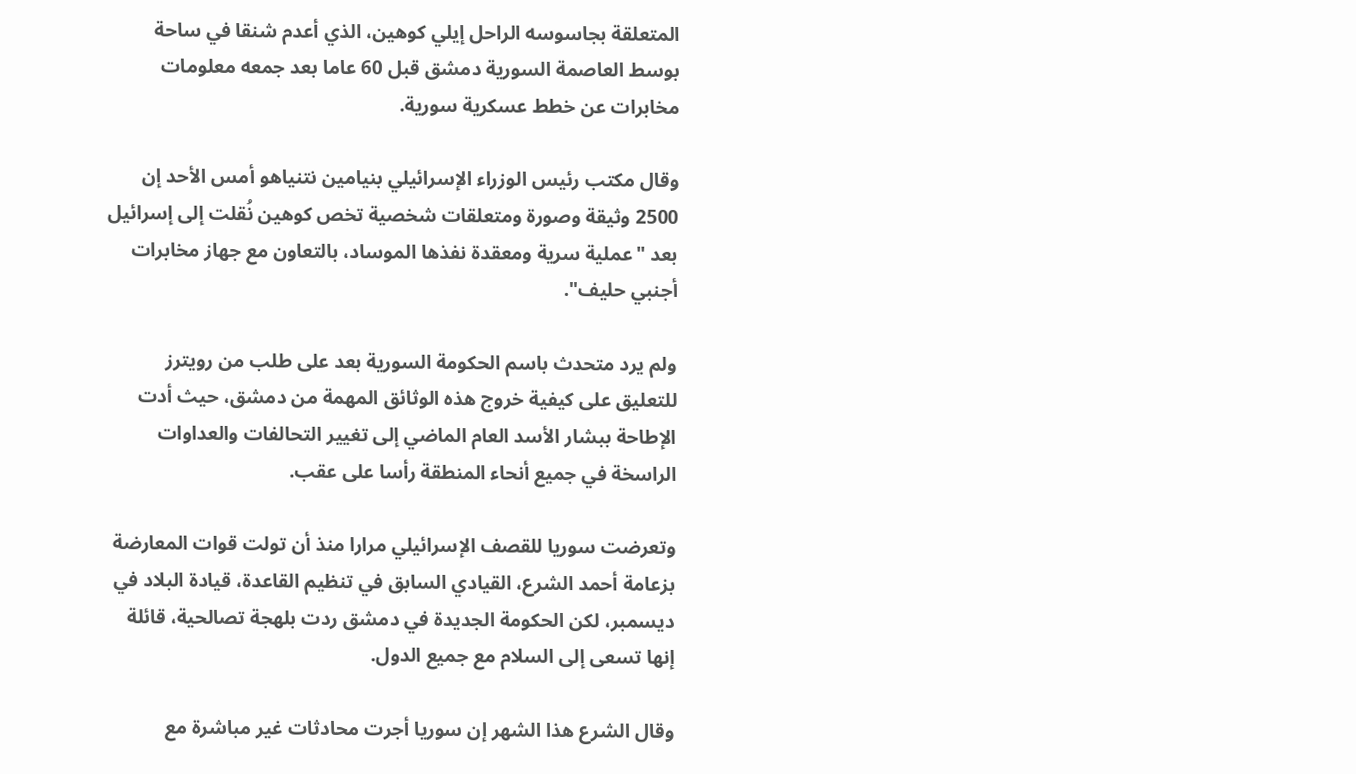المتعلقة بجاسوسه الراحل إيلي كوهين، الذي أعدم شنقا في ساحة بوسط العاصمة السورية دمشق قبل 60 عاما بعد جمعه معلومات مخابرات عن خطط عسكرية سورية.

وقال مكتب رئيس الوزراء الإسرائيلي بنيامين نتنياهو أمس الأحد إن 2500 وثيقة وصورة ومتعلقات شخصية تخص كوهين نُقلت إلى إسرائيل بعد "عملية سرية ومعقدة نفذها الموساد، بالتعاون مع جهاز مخابرات أجنبي حليف".

ولم يرد متحدث باسم الحكومة السورية بعد على طلب من رويترز للتعليق على كيفية خروج هذه الوثائق المهمة من دمشق، حيث أدت الإطاحة ببشار الأسد العام الماضي إلى تغيير التحالفات والعداوات الراسخة في جميع أنحاء المنطقة رأسا على عقب.

وتعرضت سوريا للقصف الإسرائيلي مرارا منذ أن تولت قوات المعارضة بزعامة أحمد الشرع، القيادي السابق في تنظيم القاعدة، قيادة البلاد في ديسمبر، لكن الحكومة الجديدة في دمشق ردت بلهجة تصالحية، قائلة إنها تسعى إلى السلام مع جميع الدول.

وقال الشرع هذا الشهر إن سوريا أجرت محادثات غير مباشرة مع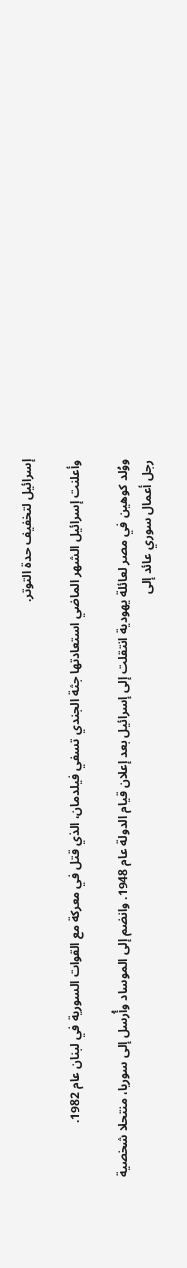إسرائيل لتخفيف حدة التوتر.

وأعلنت إسرائيل الشهر الماضي استعادتها جثة الجندي تسفي فيلدمان، الذي قتل في معركة مع القوات السورية في لبنان عام 1982.

ووُلد كوهين في مصر لعائلة يهودية انتقلت إلى إسرائيل بعد إعلان قيام الدولة عام 1948. وانضم إلى الموساد وأُرسل إلى سوريا، منتحلا شخصية رجل أعمال سوري عائد إلى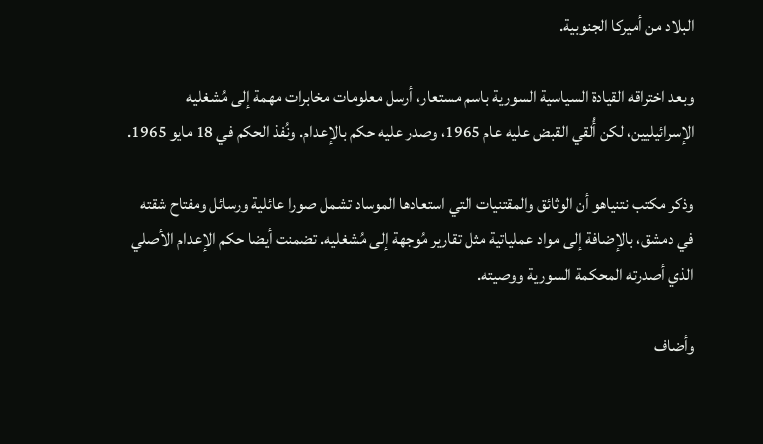البلاد من أميركا الجنوبية.

وبعد اختراقه القيادة السياسية السورية باسم مستعار، أرسل معلومات مخابرات مهمة إلى مُشغليه الإسرائيليين، لكن أُلقي القبض عليه عام 1965، وصدر عليه حكم بالإعدام. ونُفذ الحكم في 18 مايو 1965.

وذكر مكتب نتنياهو أن الوثائق والمقتنيات التي استعادها الموساد تشمل صورا عائلية ورسائل ومفتاح شقته في دمشق، بالإضافة إلى مواد عملياتية مثل تقارير مُوجهة إلى مُشغليه. تضمنت أيضا حكم الإعدام الأصلي الذي أصدرته المحكمة السورية ووصيته.

وأضاف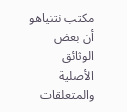مكتب نتنياهو أن بعض الوثائق الأصلية والمتعلقات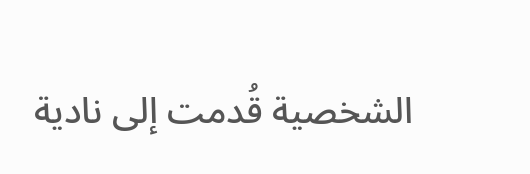الشخصية قُدمت إلى نادية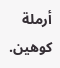أرملة كوهين.